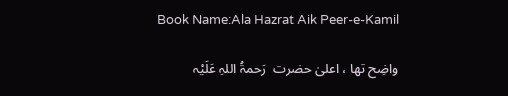Book Name:Ala Hazrat Aik Peer-e-Kamil

واضِح تھا ، اعلیٰ حضرت  رَحمۃُ اللہِ عَلَیْہ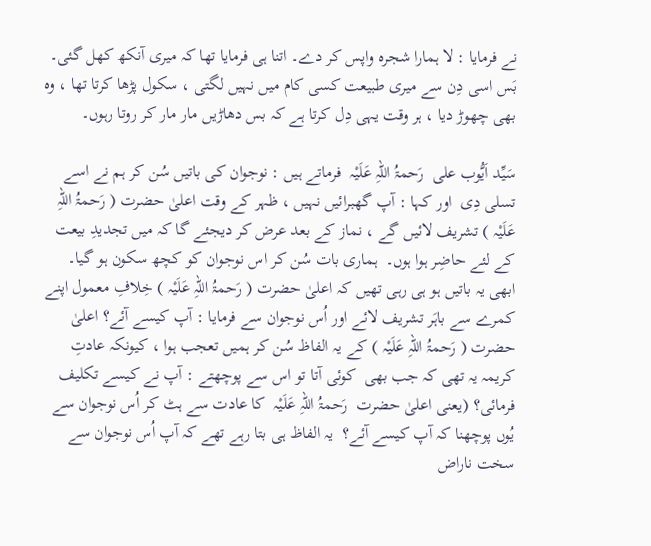نے فرمایا : لا ہمارا شجرہ واپس کر دے۔ اتنا ہی فرمایا تھا کہ میری آنکھ کھل گئی۔ بَس اسی دِن سے میری طبیعت کسی کام میں نہیں لگتی ، سکول پڑھا کرتا تھا ، وہ بھی چھوڑ دیا ، ہر وقت یہی دِل کرتا ہے کہ بس دھاڑیں مار مار کر روتا رہوں۔

سَیِّد اَیُّوب علی  رَحمۃُ اللہِ عَلَیْہ  فرماتے ہیں : نوجوان کی باتیں سُن کر ہم نے اسے تسلی دِی  اور کہا : آپ گھبرائیں نہیں ، ظہر کے وقت اعلیٰ حضرت ( رَحمۃُ اللہِ عَلَیْہ ) تشریف لائیں گے ، نماز کے بعد عرض کر دیجئے گا کہ میں تجدیدِ بیعت کے لئے حاضِر ہوا ہوں۔  ہماری بات سُن کر اس نوجوان کو کچھ سکون ہو گیا۔ ابھی یہ باتیں ہو ہی رہی تھیں کہ اعلیٰ حضرت ( رَحمۃُ اللہِ عَلَیْہ ) خِلافِ معمول اپنے کمرے سے باہَر تشریف لائے اور اُس نوجوان سے فرمایا : آپ کیسے آئے؟ اعلیٰ حضرت ( رَحمۃُ اللہِ عَلَیْہ ) کے یہ الفاظ سُن کر ہمیں تعجب ہوا ، کیونکہ عادتِ کریمہ یہ تھی کہ جب بھی  کوئی آتا تو اس سے پوچھتے : آپ نے کیسے تکلیف فرمائی؟ (یعنی اعلیٰ حضرت  رَحمۃُ اللہِ عَلَیْہ  کا عادت سے ہٹ کر اُس نوجوان سے یُوں پوچھنا کہ آپ کیسے آئے؟  یہ الفاظ ہی بتا رہے تھے کہ آپ اُس نوجوان سے سخت ناراض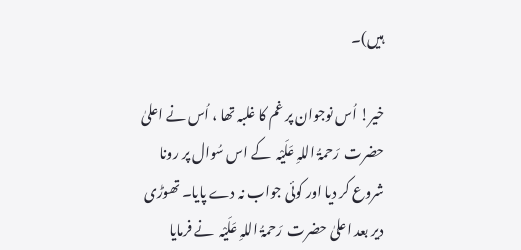ہیں)۔

خیر! اُس نوجوان پر غم کا غلبہ تھا ، اُس نے اعلیٰ حضرت  رَحمۃُ اللہِ عَلَیْہ  کے اس سُوال پر رونا شروع کر دیا اور کوئی جواب نہ دے پایا۔ تھوڑی دیر بعد اعلیٰ حضرت  رَحمۃُ اللہِ عَلَیْہ  نے فرمایا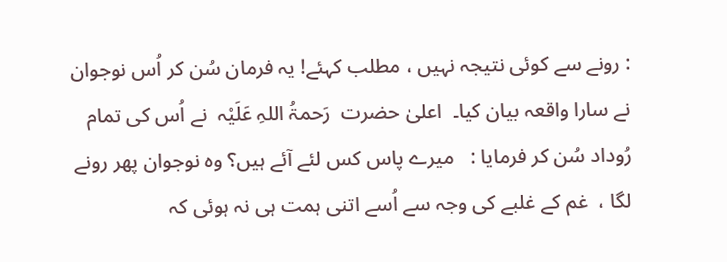: رونے سے کوئی نتیجہ نہیں ، مطلب کہئے! یہ فرمان سُن کر اُس نوجوان نے سارا واقعہ بیان کیا۔  اعلیٰ حضرت  رَحمۃُ اللہِ عَلَیْہ  نے اُس کی تمام رُوداد سُن کر فرمایا :   میرے پاس کس لئے آئے ہیں؟ وہ نوجوان پھر رونے لگا ،  غم کے غلبے کی وجہ سے اُسے اتنی ہمت ہی نہ ہوئی کہ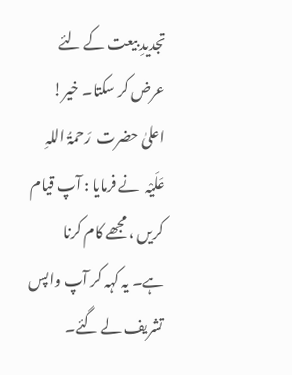تجدیدِ بیعت کے لئے عرض کر سکتا۔ خیر! اعلیٰ حضرت  رَحمۃُ اللہِ عَلَیْہ  نے فرمایا : آپ قیام کریں ، مجھے کام کرنا ہے۔ یہ کہہ کر آپ واپس تشریف لے گئے۔